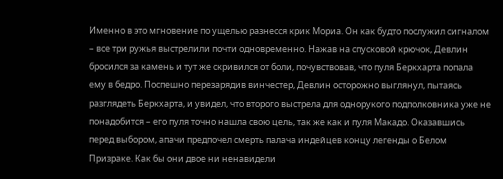Именно в это мгновение по ущелью разнесся крик Мориа. Он как будто послужил сигналом – все три ружья выстрелили почти одновременно. Нажав на спусковой крючок, Девлин бросился за камень и тут же скривился от боли, почувствовав, что пуля Беркхарта попала ему в бедро. Поспешно перезарядив винчестер, Девлин осторожно выглянул, пытаясь разглядеть Беркхарта, и увидел, что второго выстрела для однорукого подполковника уже не понадобится – его пуля точно нашла свою цель, так же как и пуля Макадо. Оказавшись перед выбором, апачи предпочел смерть палача индейцев концу легенды о Белом Призраке. Как бы они двое ни ненавидели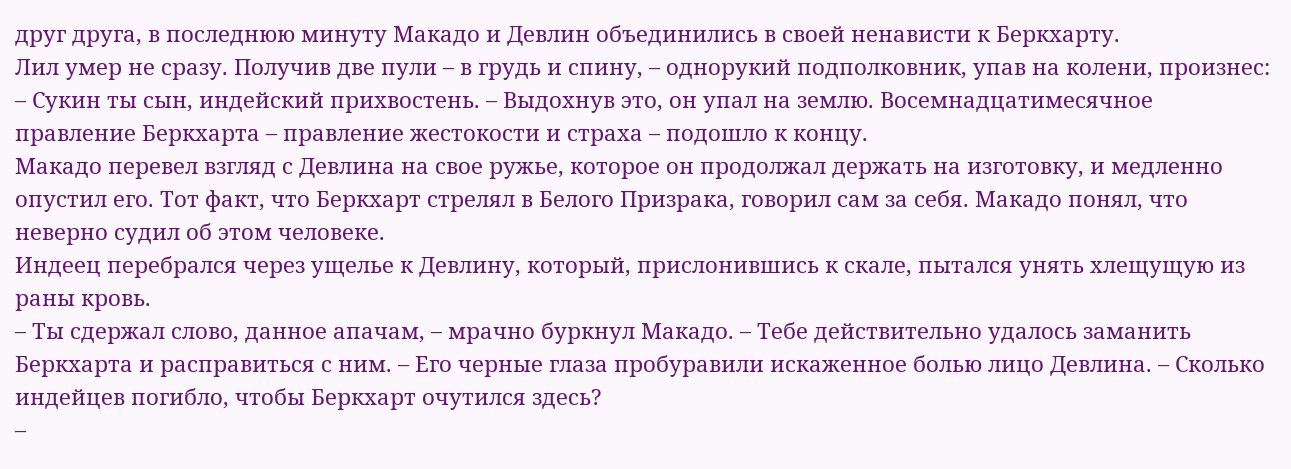друг друга, в последнюю минуту Макадо и Девлин объединились в своей ненависти к Беркхарту.
Лил умер не сразу. Получив две пули – в грудь и спину, – однорукий подполковник, упав на колени, произнес:
– Сукин ты сын, индейский прихвостень. – Выдохнув это, он упал на землю. Восемнадцатимесячное правление Беркхарта – правление жестокости и страха – подошло к концу.
Макадо перевел взгляд с Девлина на свое ружье, которое он продолжал держать на изготовку, и медленно опустил его. Тот факт, что Беркхарт стрелял в Белого Призрака, говорил сам за себя. Макадо понял, что неверно судил об этом человеке.
Индеец перебрался через ущелье к Девлину, который, прислонившись к скале, пытался унять хлещущую из раны кровь.
– Ты сдержал слово, данное апачам, – мрачно буркнул Макадо. – Тебе действительно удалось заманить Беркхарта и расправиться с ним. – Его черные глаза пробуравили искаженное болью лицо Девлина. – Сколько индейцев погибло, чтобы Беркхарт очутился здесь?
–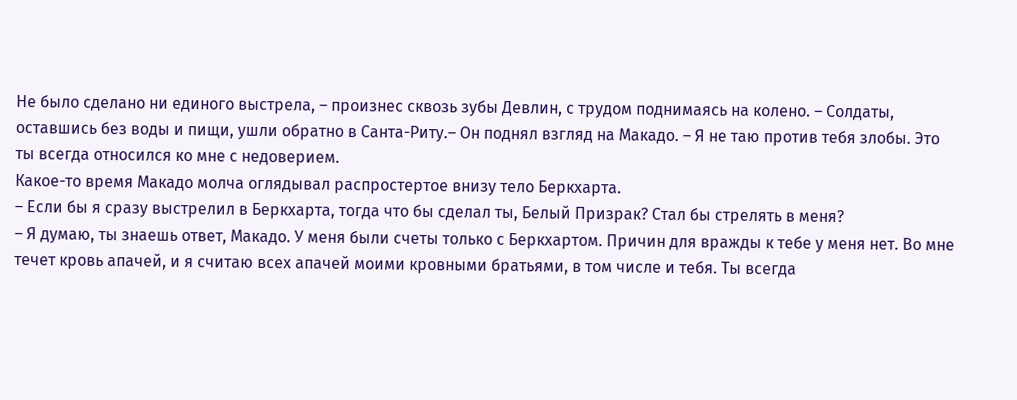Не было сделано ни единого выстрела, – произнес сквозь зубы Девлин, с трудом поднимаясь на колено. – Солдаты, оставшись без воды и пищи, ушли обратно в Санта-Риту.– Он поднял взгляд на Макадо. – Я не таю против тебя злобы. Это ты всегда относился ко мне с недоверием.
Какое-то время Макадо молча оглядывал распростертое внизу тело Беркхарта.
– Если бы я сразу выстрелил в Беркхарта, тогда что бы сделал ты, Белый Призрак? Стал бы стрелять в меня?
– Я думаю, ты знаешь ответ, Макадо. У меня были счеты только с Беркхартом. Причин для вражды к тебе у меня нет. Во мне течет кровь апачей, и я считаю всех апачей моими кровными братьями, в том числе и тебя. Ты всегда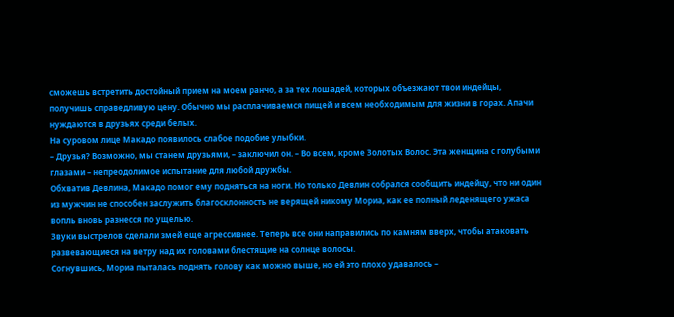сможешь встретить достойный прием на моем ранчо, а за тех лошадей, которых объезжают твои индейцы, получишь справедливую цену. Обычно мы расплачиваемся пищей и всем необходимым для жизни в горах. Апачи нуждаются в друзьях среди белых.
На суровом лице Макадо появилось слабое подобие улыбки.
– Друзья? Возможно, мы станем друзьями, – заключил он. – Во всем, кроме Золотых Волос. Эта женщина с голубыми глазами – непреодолимое испытание для любой дружбы.
Обхватив Девлина, Макадо помог ему подняться на ноги. Но только Девлин собрался сообщить индейцу, что ни один из мужчин не способен заслужить благосклонность не верящей никому Мориа, как ее полный леденящего ужаса вопль вновь разнесся по ущелью.
Звуки выстрелов сделали змей еще агрессивнее. Теперь все они направились по камням вверх, чтобы атаковать развевающиеся на ветру над их головами блестящие на солнце волосы.
Согнувшись, Мориа пыталась поднять голову как можно выше, но ей это плохо удавалось –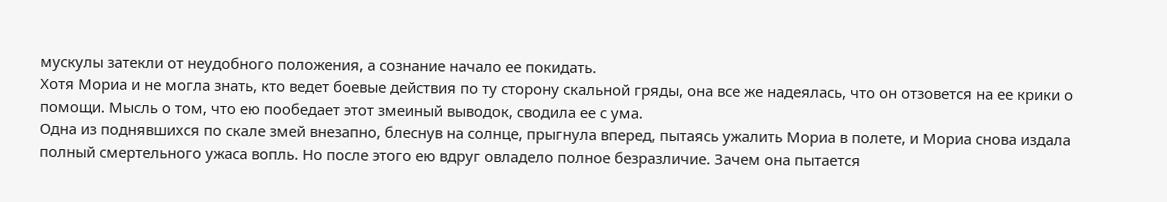мускулы затекли от неудобного положения, а сознание начало ее покидать.
Хотя Мориа и не могла знать, кто ведет боевые действия по ту сторону скальной гряды, она все же надеялась, что он отзовется на ее крики о помощи. Мысль о том, что ею пообедает этот змеиный выводок, сводила ее с ума.
Одна из поднявшихся по скале змей внезапно, блеснув на солнце, прыгнула вперед, пытаясь ужалить Мориа в полете, и Мориа снова издала полный смертельного ужаса вопль. Но после этого ею вдруг овладело полное безразличие. Зачем она пытается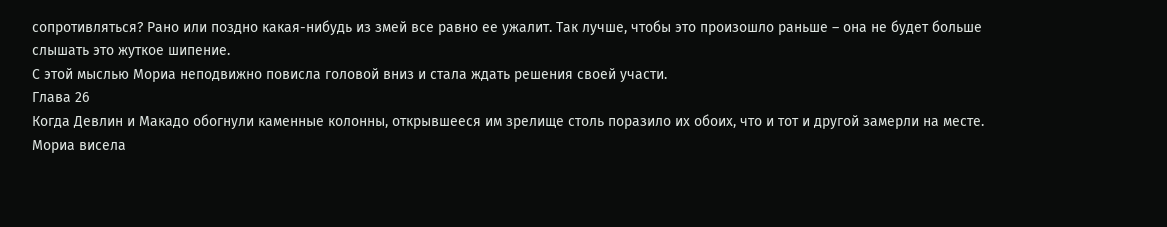сопротивляться? Рано или поздно какая-нибудь из змей все равно ее ужалит. Так лучше, чтобы это произошло раньше – она не будет больше слышать это жуткое шипение.
С этой мыслью Мориа неподвижно повисла головой вниз и стала ждать решения своей участи.
Глава 26
Когда Девлин и Макадо обогнули каменные колонны, открывшееся им зрелище столь поразило их обоих, что и тот и другой замерли на месте. Мориа висела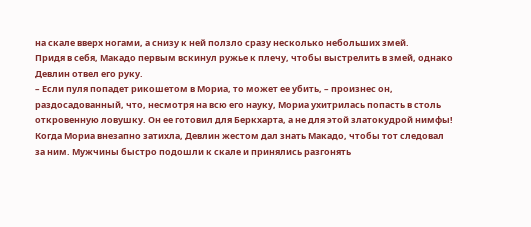на скале вверх ногами, а снизу к ней ползло сразу несколько небольших змей.
Придя в себя, Макадо первым вскинул ружье к плечу, чтобы выстрелить в змей, однако Девлин отвел его руку.
– Если пуля попадет рикошетом в Мориа, то может ее убить, – произнес он, раздосадованный, что, несмотря на всю его науку, Мориа ухитрилась попасть в столь откровенную ловушку. Он ее готовил для Беркхарта, а не для этой златокудрой нимфы!
Когда Мориа внезапно затихла, Девлин жестом дал знать Макадо, чтобы тот следовал за ним. Мужчины быстро подошли к скале и принялись разгонять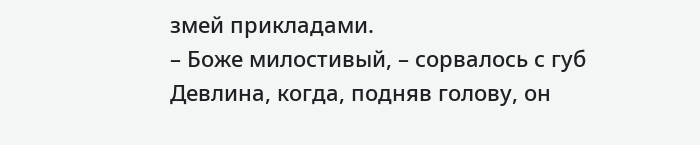змей прикладами.
– Боже милостивый, – сорвалось с губ Девлина, когда, подняв голову, он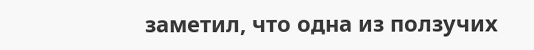заметил, что одна из ползучих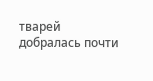тварей добралась почти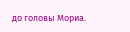до головы Мориа.